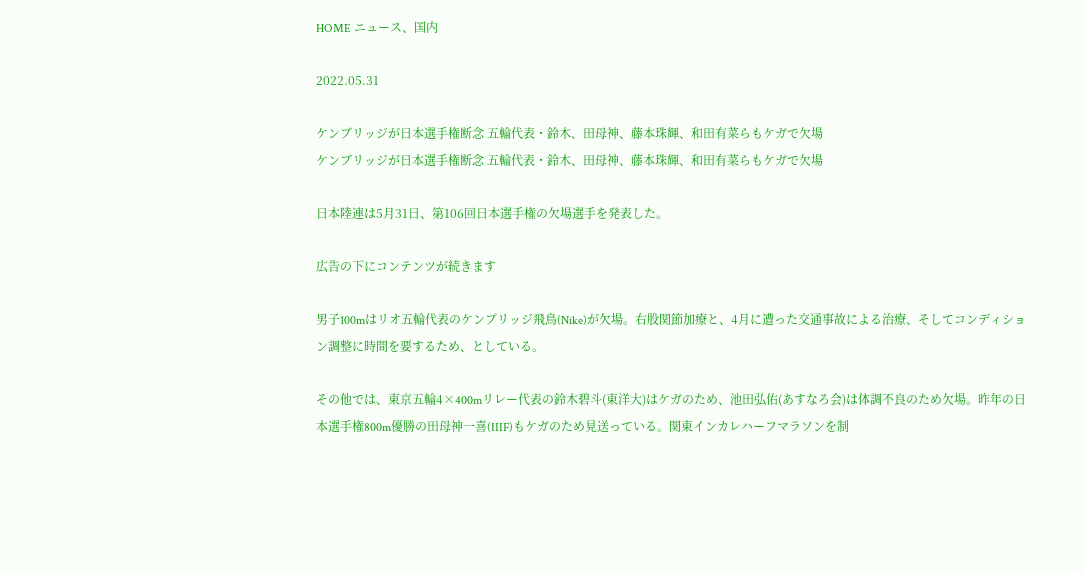HOME ニュース、国内

2022.05.31

ケンブリッジが日本選手権断念 五輪代表・鈴木、田母神、藤本珠輝、和田有菜らもケガで欠場
ケンブリッジが日本選手権断念 五輪代表・鈴木、田母神、藤本珠輝、和田有菜らもケガで欠場

日本陸連は5月31日、第106回日本選手権の欠場選手を発表した。

広告の下にコンテンツが続きます

男子100mはリオ五輪代表のケンブリッジ飛鳥(Nike)が欠場。右股関節加療と、4月に遭った交通事故による治療、そしてコンディション調整に時間を要するため、としている。

その他では、東京五輪4×400mリレー代表の鈴木碧斗(東洋大)はケガのため、池田弘佑(あすなろ会)は体調不良のため欠場。昨年の日本選手権800m優勝の田母神一喜(IIIF)もケガのため見送っている。関東インカレハーフマラソンを制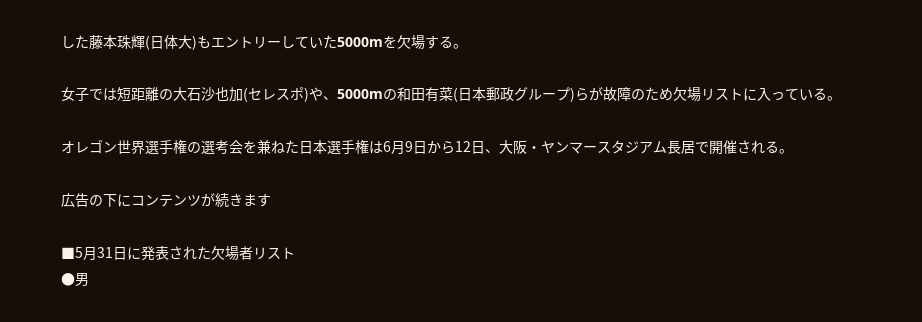した藤本珠輝(日体大)もエントリーしていた5000mを欠場する。

女子では短距離の大石沙也加(セレスポ)や、5000mの和田有菜(日本郵政グループ)らが故障のため欠場リストに入っている。

オレゴン世界選手権の選考会を兼ねた日本選手権は6月9日から12日、大阪・ヤンマースタジアム長居で開催される。

広告の下にコンテンツが続きます

■5月31日に発表された欠場者リスト
●男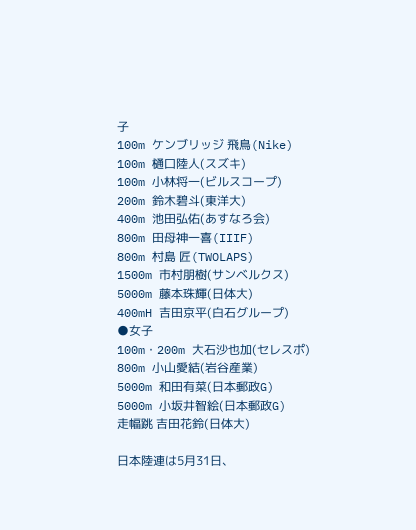子
100m ケンブリッジ 飛鳥(Nike)
100m 樋口陸人(スズキ)
100m 小林将一(ビルスコープ)
200m 鈴木碧斗(東洋大)
400m 池田弘佑(あすなろ会)
800m 田母神一喜(IIIF)
800m 村島 匠(TWOLAPS)
1500m 市村朋樹(サンベルクス)
5000m 藤本珠輝(日体大)
400mH 吉田京平(白石グループ)
●女子
100m・200m 大石沙也加(セレスポ)
800m 小山愛結(岩谷産業)
5000m 和田有菜(日本郵政G)
5000m 小坂井智絵(日本郵政G)
走幅跳 吉田花鈴(日体大)

日本陸連は5月31日、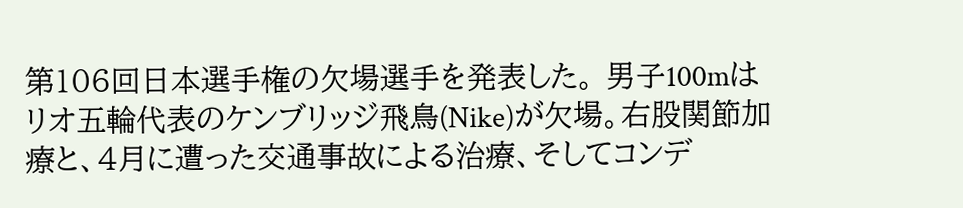第106回日本選手権の欠場選手を発表した。 男子100mはリオ五輪代表のケンブリッジ飛鳥(Nike)が欠場。右股関節加療と、4月に遭った交通事故による治療、そしてコンデ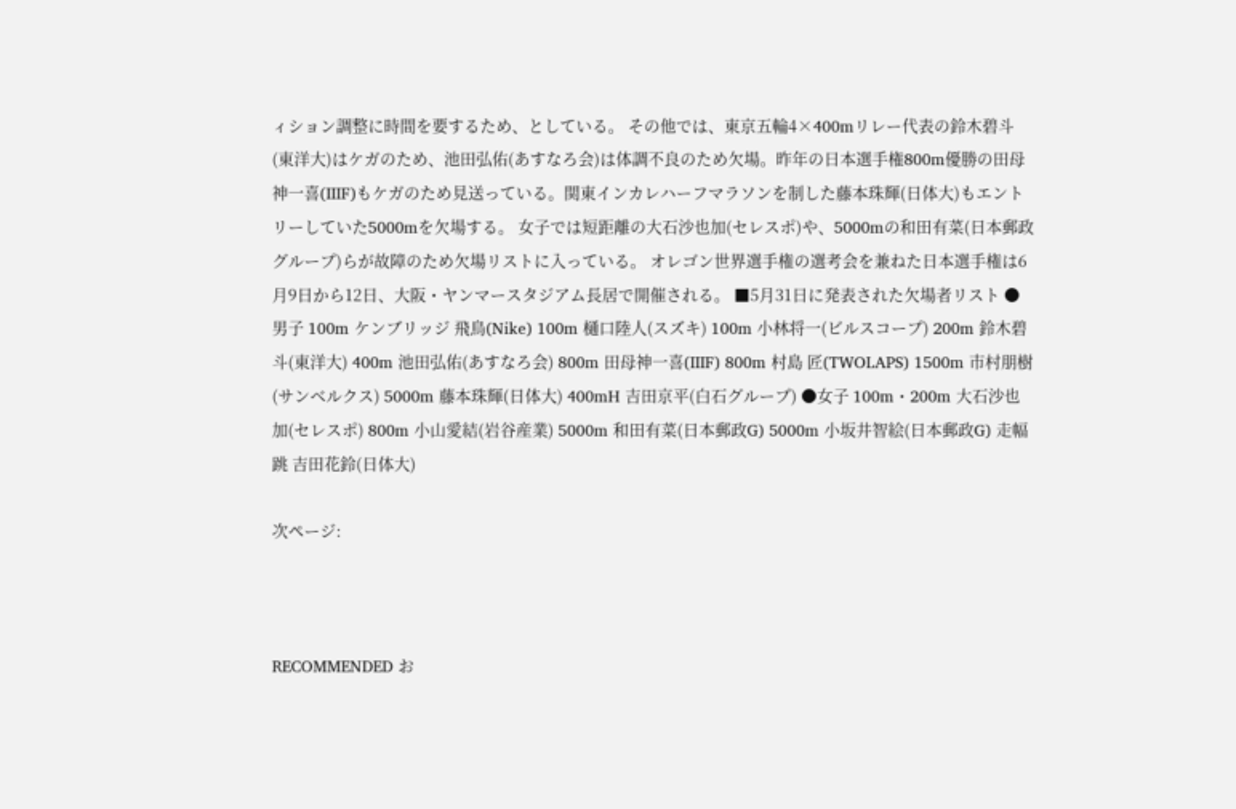ィション調整に時間を要するため、としている。 その他では、東京五輪4×400mリレー代表の鈴木碧斗(東洋大)はケガのため、池田弘佑(あすなろ会)は体調不良のため欠場。昨年の日本選手権800m優勝の田母神一喜(IIIF)もケガのため見送っている。関東インカレハーフマラソンを制した藤本珠輝(日体大)もエントリーしていた5000mを欠場する。 女子では短距離の大石沙也加(セレスポ)や、5000mの和田有菜(日本郵政グループ)らが故障のため欠場リストに入っている。 オレゴン世界選手権の選考会を兼ねた日本選手権は6月9日から12日、大阪・ヤンマースタジアム長居で開催される。 ■5月31日に発表された欠場者リスト ●男子 100m ケンブリッジ 飛鳥(Nike) 100m 樋口陸人(スズキ) 100m 小林将一(ビルスコープ) 200m 鈴木碧斗(東洋大) 400m 池田弘佑(あすなろ会) 800m 田母神一喜(IIIF) 800m 村島 匠(TWOLAPS) 1500m 市村朋樹(サンベルクス) 5000m 藤本珠輝(日体大) 400mH 吉田京平(白石グループ) ●女子 100m・200m 大石沙也加(セレスポ) 800m 小山愛結(岩谷産業) 5000m 和田有菜(日本郵政G) 5000m 小坂井智絵(日本郵政G) 走幅跳 吉田花鈴(日体大)

次ページ:



RECOMMENDED お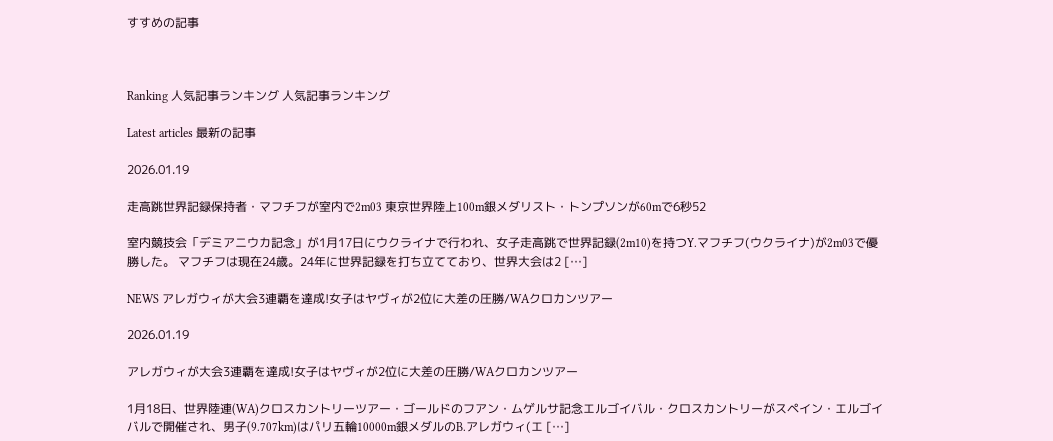すすめの記事



Ranking 人気記事ランキング 人気記事ランキング

Latest articles 最新の記事

2026.01.19

走高跳世界記録保持者・マフチフが室内で2m03 東京世界陸上100m銀メダリスト・トンプソンが60mで6秒52

室内競技会「デミアニウカ記念」が1月17日にウクライナで行われ、女子走高跳で世界記録(2m10)を持つY.マフチフ(ウクライナ)が2m03で優勝した。 マフチフは現在24歳。24年に世界記録を打ち立てており、世界大会は2 […]

NEWS アレガウィが大会3連覇を達成!女子はヤヴィが2位に大差の圧勝/WAクロカンツアー

2026.01.19

アレガウィが大会3連覇を達成!女子はヤヴィが2位に大差の圧勝/WAクロカンツアー

1月18日、世界陸連(WA)クロスカントリーツアー・ゴールドのフアン・ムゲルサ記念エルゴイバル・クロスカントリーがスペイン・エルゴイバルで開催され、男子(9.707km)はパリ五輪10000m銀メダルのB.アレガウィ(エ […]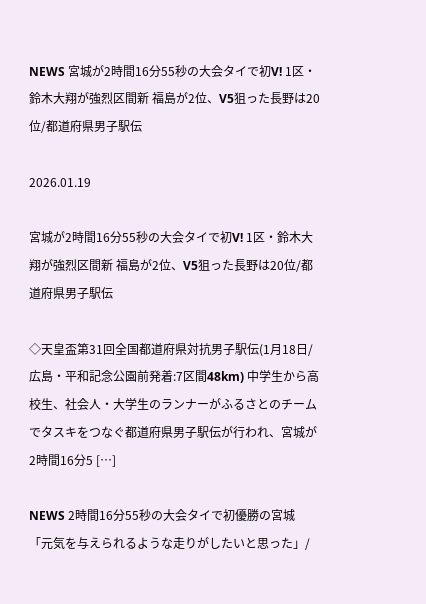NEWS 宮城が2時間16分55秒の大会タイで初V! 1区・鈴木大翔が強烈区間新 福島が2位、V5狙った長野は20位/都道府県男子駅伝

2026.01.19

宮城が2時間16分55秒の大会タイで初V! 1区・鈴木大翔が強烈区間新 福島が2位、V5狙った長野は20位/都道府県男子駅伝

◇天皇盃第31回全国都道府県対抗男子駅伝(1月18日/広島・平和記念公園前発着:7区間48km) 中学生から高校生、社会人・大学生のランナーがふるさとのチームでタスキをつなぐ都道府県男子駅伝が行われ、宮城が2時間16分5 […]

NEWS 2時間16分55秒の大会タイで初優勝の宮城 「元気を与えられるような走りがしたいと思った」/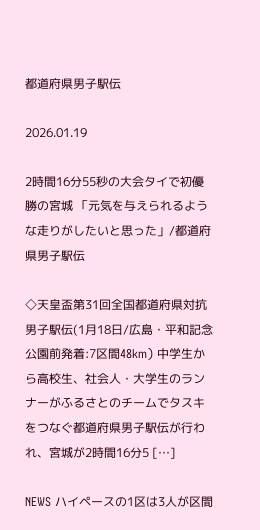都道府県男子駅伝

2026.01.19

2時間16分55秒の大会タイで初優勝の宮城 「元気を与えられるような走りがしたいと思った」/都道府県男子駅伝

◇天皇盃第31回全国都道府県対抗男子駅伝(1月18日/広島・平和記念公園前発着:7区間48km) 中学生から高校生、社会人・大学生のランナーがふるさとのチームでタスキをつなぐ都道府県男子駅伝が行われ、宮城が2時間16分5 […]

NEWS ハイペースの1区は3人が区間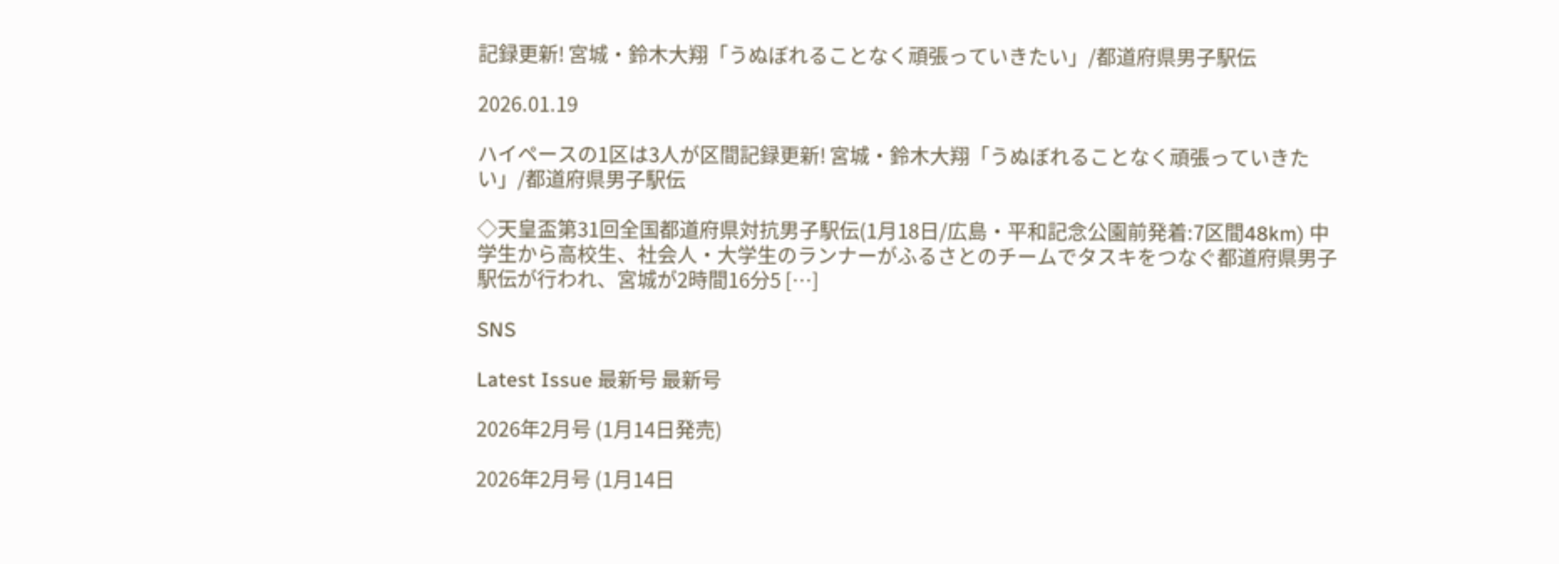記録更新! 宮城・鈴木大翔「うぬぼれることなく頑張っていきたい」/都道府県男子駅伝

2026.01.19

ハイペースの1区は3人が区間記録更新! 宮城・鈴木大翔「うぬぼれることなく頑張っていきたい」/都道府県男子駅伝

◇天皇盃第31回全国都道府県対抗男子駅伝(1月18日/広島・平和記念公園前発着:7区間48km) 中学生から高校生、社会人・大学生のランナーがふるさとのチームでタスキをつなぐ都道府県男子駅伝が行われ、宮城が2時間16分5 […]

SNS

Latest Issue 最新号 最新号

2026年2月号 (1月14日発売)

2026年2月号 (1月14日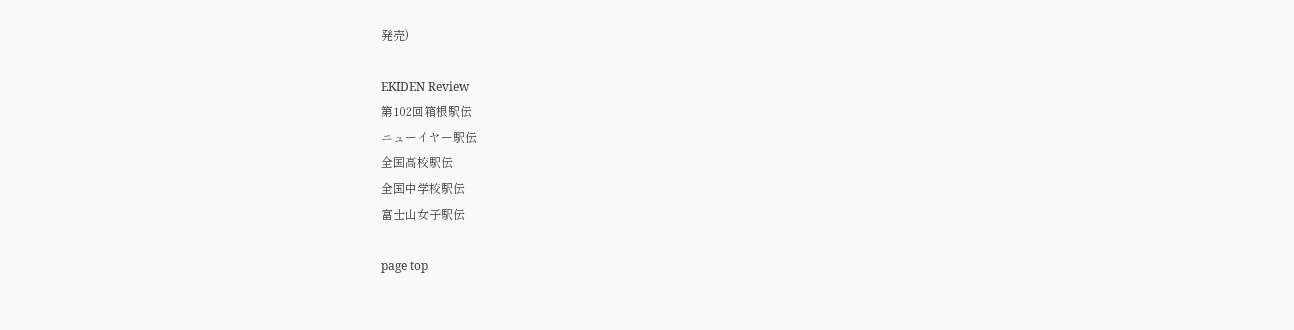発売)

EKIDEN Review
第102回箱根駅伝
ニューイヤー駅伝
全国高校駅伝
全国中学校駅伝
富士山女子駅伝

page top